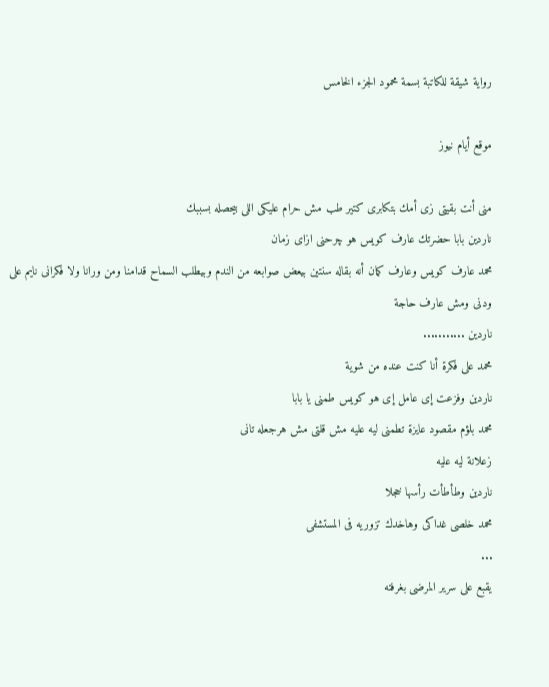رواية شيقة للكاتبة بسمة محمود الجزء الخامس

موقع أيام نيوز

منى أنت بقيتى زى أمك بتكابرى كتير طب مش حرام عليكى اللى بيحصله بسببك
ناردين بابا حضرتك عارف كويس هو چرحنى ازاى زمان
محمد عارف كويس وعارف كمان أنه بقاله سنتين بيعض صوابعه من الندم وبيطلب السماح قدامنا ومن ورانا ولا فكرانى نايم على ودنى ومش عارف حاجة
ناردين ...........
محمد على فكرة أنا كنت عنده من شوية
ناردين وفزعت إى عامل إى هو كويس طمنى يا بابا
محمد بلؤم مقصود عايزة تطمنى ليه عليه مش قلتى مش هرجعله تانى
زعلانة ليه عليه
ناردين وطأطأت رأسها خجلا
محمد خلصى غداكى وهاخدك تزوريه فى المستشفى
...
يقبع على سرير المرضى بغرفته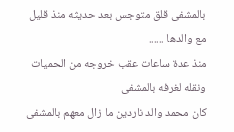بالمشفى قلق متوجس بعد حديثه منذ قليل مع والدها ......
منذ عدة ساعات عقب خروجه من الحميات ونقله لغرفه بالمشفى
كان محمد والد ناردين ما زال معهم بالمشفى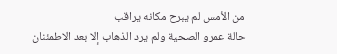من الأمس لم يبرح مكانه يراقب
حالة عمرو الصحية ولم يرد الذهاب إلا بعد الاطمئنان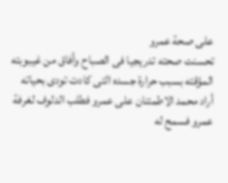على صحة عمرو
تحسنت صحته تدريجيا فى الصباح وأفاق من غيبوبته المؤقته بسبب حرارة جسده التى كادت تودى بحياته
أراد محمد الاطمئنان على عمرو فطلب الدلوف لغرفة عمرو فسمح له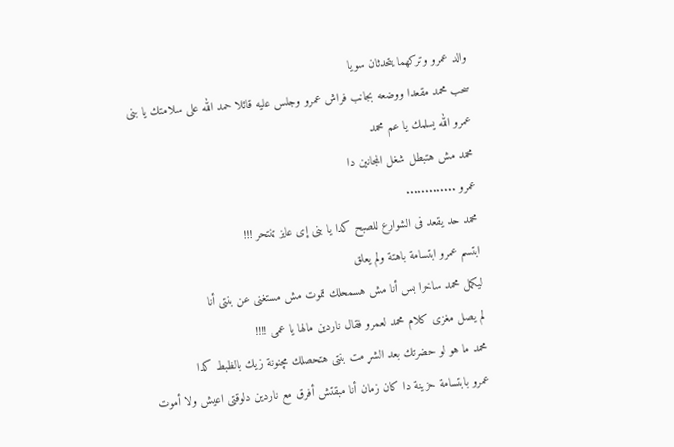والد عمرو وتركهما يتحدثان سويا
سحب محمد مقعدا ووضعه بجانب فراش عمرو وجلس عليه قائلا حمد الله على سلامتك يا بنى
عمرو الله يسلمك يا عم محمد
محمد مش هتبطل شغل المجانين دا
عمرو .............
محمد حد يقعد فى الشوارع للصبح كدا يا بنى إى عايز ټنتحر !!!
ابتسم عمرو ابتسامة باهتة ولم يعلق
ليكمل محمد ساخرا بس أنا مش هسمحلك ټموت مش مستغنى عن بنتى أنا
لم يصل مغزى كلام محمد لعمرو فقال ناردين مالها يا عمى !!!!
محمد ما هو لو حضرتك بعد الشړ مت بنتى هتحصلك مچنونة زيك بالظبط كدا
عمرو بابتسامة حزينة دا كان زمان أنا مبقتش أفرق مع ناردين دلوقتى اعيش ولا أموت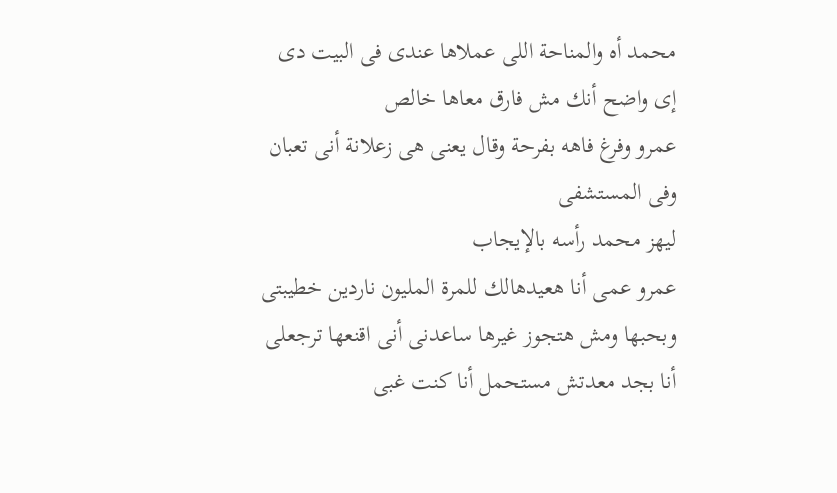محمد أه والمناحة اللى عملاها عندى فى البيت دى إى واضح أنك مش فارق معاها خالص
عمرو وفرغ فاهه بفرحة وقال يعنى هى زعلانة أنى تعبان وفى المستشفى
ليهز محمد رأسه بالإيجاب
عمرو عمى أنا هعيدهالك للمرة المليون ناردين خطيبتى وبحبها ومش هتجوز غيرها ساعدنى أنى اقنعها ترجعلى أنا بجد معدتش مستحمل أنا كنت غبى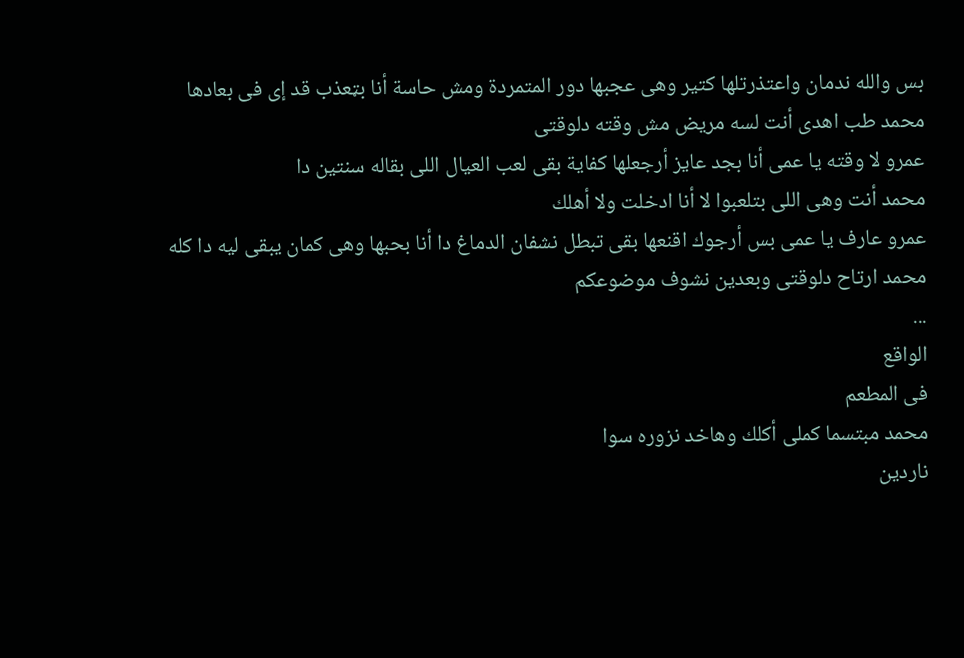بس والله ندمان واعتذرتلها كتير وهى عجبها دور المتمردة ومش حاسة أنا بټعذب قد إى فى بعادها
محمد طب اهدى أنت لسه مريض مش وقته دلوقتى
عمرو لا وقته يا عمى أنا بجد عايز أرجعلها كفاية بقى لعب العيال اللى بقاله سنتين دا
محمد أنت وهى اللى بتلعبوا لا أنا ادخلت ولا أهلك
عمرو عارف يا عمى بس أرجوك اقنعها بقى تبطل نشفان الدماغ دا أنا بحبها وهى كمان يبقى ليه دا كله
محمد ارتاح دلوقتى وبعدين نشوف موضوعكم
...
الواقع
فى المطعم
محمد مبتسما كملى أكلك وهاخد نزوره سوا
ناردين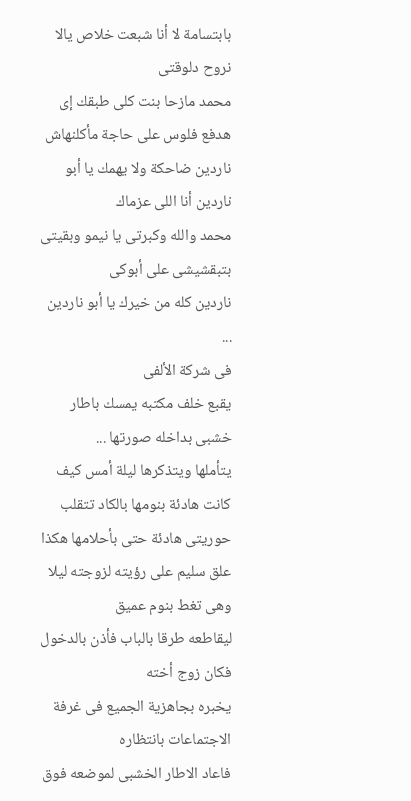بابتسامة لا أنا شبعت خلاص يالا نروح دلوقتى
محمد مازحا بنت كلى طبقك إى هدفع فلوس على حاجة مأكلنهاش
ناردين ضاحكة ولا يهمك يا أبو ناردين أنا اللى عزماك
محمد والله وكبرتى يا نيمو وبقيتى بتبقشيشى على أبوكى
ناردين كله من خيرك يا أبو ناردين
...
فى شركة الألفى
يقبع خلف مكتبه يمسك باطار خشبى بداخله صورتها ...
يتأملها ويتذكرها ليلة أمس كيف كانت هادئة بنومها بالكاد تتقلب
حوريتى هادئة حتى بأحلامها هكذا علق سليم على رؤيته لزوجته ليلا وهى تغط بنوم عميق
ليقاطعه طرقا بالباب فأذن بالدخول فكان زوج أخته
يخبره بجاهزية الجميع فى غرفة الاجتماعات بانتظاره
فاعاد الاطار الخشبى لموضعه فوق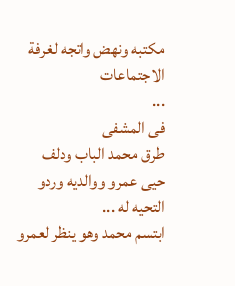مكتبه ونهض واتجه لغرفة الاجتماعات
...
فى المشفى
طرق محمد الباب ودلف
حيى عمرو ووالديه وردو التحيه له ...
ابتسم محمد وهو ينظر لعمرو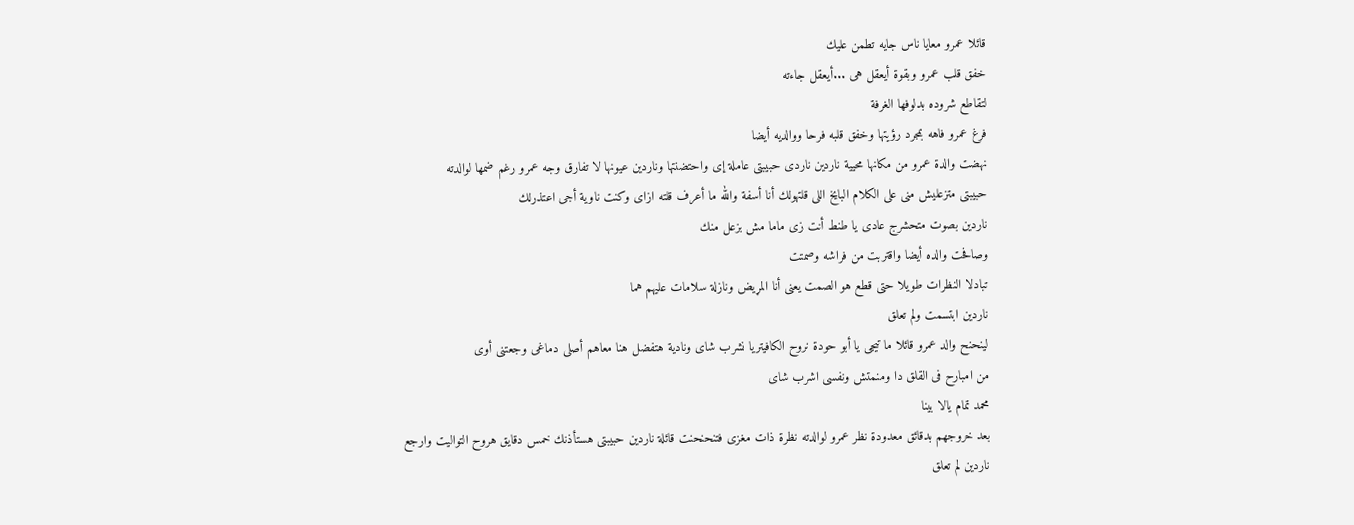قائلا عمرو معايا ناس جايه تطمن عليك
خفق قلب عمرو وبقوة أيعقل هى ...أيعقل جاءته
لتقاطع شروده بدلوفها الغرفة
فرغ عمرو فاهه بمجرد رؤيتها وخفق قلبه فرحا ووالديه أيضا
نهضت والدة عمرو من مكانها محيية ناردين ناردى حبيبتى عاملة إى واحتضنتها وناردين عيونها لا تفارق وجه عمرو رغم ضمھا لوالدته
حبيبتى متزعليش منى على الكلام البايخ اللى قلتهولك أنا أسفة والله ما أعرف قلته ازاى وكنت ناوية أجى اعتذرلك
ناردين بصوت متحشرج عادى يا طنط أنت زى ماما مش بزعل منك
وصافحت والده أيضا واقتربت من فراشه وصمتت
تبادلا النظرات طويلا حتى قطع هو الصمت يعنى أنا المړيض ونازلة سلامات عليهم هما
ناردين ابتسمت ولم تعلق
لينحنح والد عمرو قائلا ما تيجى يا أبو حودة نروح الكافيتريا نشرب شاى ونادية هتفضل هنا معاهم أصلى دماغى وجعتنى أوى
من امبارح فى القلق دا ومنمتش ونفسى اشرب شاى
محمد تمام يالا بينا
بعد خروجهم بدقائق معدودة نظر عمرو لوالدته نظرة ذات مغزى فتنحنحنت قائلة ناردين حبيبتى هستأذنك خمس دقايق هروح التواليت وارجع
ناردين لم تعلق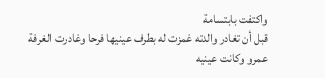واكتفت بابتسامة
قبل أن تغادر والدته غمزت له بطرف عينيها فرحا وغادرت الغرفة
عمرو وكانت عينيه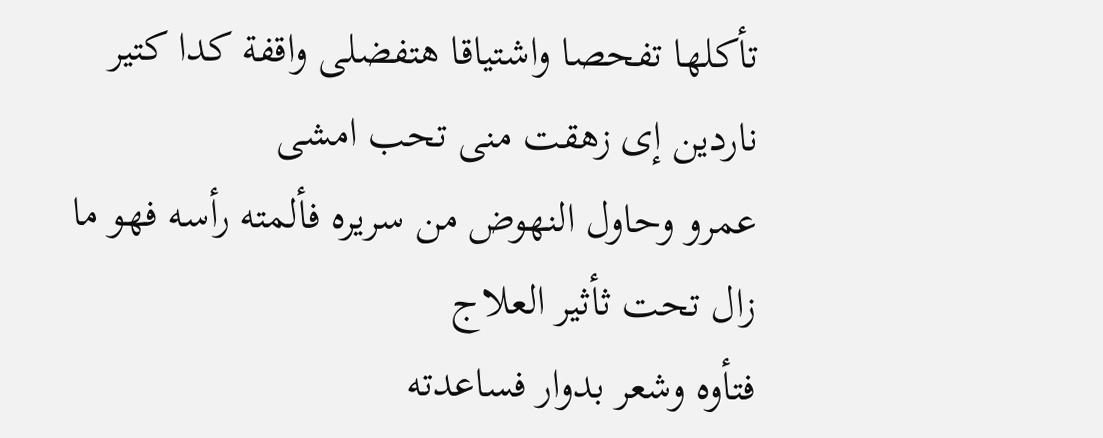تأكلها تفحصا واشتياقا هتفضلى واقفة كدا كتير
ناردين إى زهقت منى تحب امشى
عمرو وحاول النهوض من سريره فألمته رأسه فهو ما زال تحت ثأثير العلاج
فتأوه وشعر بدوار فساعدته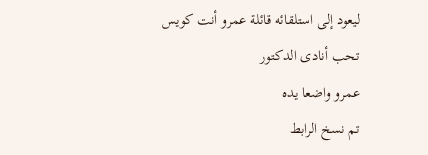ليعود إلى استلقائه قائلة عمرو أنت كويس تحب أنادى الدكتور
عمرو واضعا يده
تم نسخ الرابط